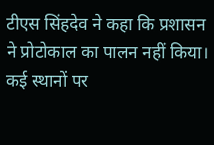टीएस सिंहदेव ने कहा कि प्रशासन ने प्रोटोकाल का पालन नहीं किया। कई स्थानों पर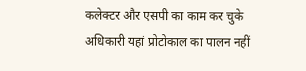कलेक्टर और एसपी का काम कर चुके अधिकारी यहां प्रोटोकाल का पालन नहीं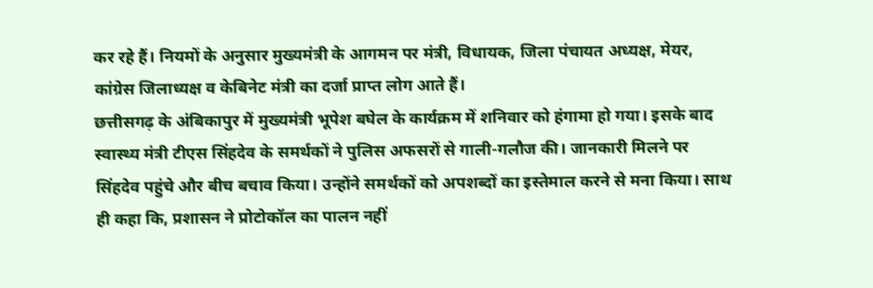कर रहे हैं। नियमों के अनुसार मुख्यमंत्री के आगमन पर मंत्री, विधायक, जिला पंचायत अध्यक्ष, मेयर, कांग्रेस जिलाध्यक्ष व केबिनेट मंत्री का दर्जा प्राप्त लोग आते हैं।
छत्तीसगढ़ के अंबिकापुर में मुख्यमंत्री भूपेश बघेल के कार्यक्रम में शनिवार को हंगामा हो गया। इसके बाद स्वास्थ्य मंत्री टीएस सिंहदेव के समर्थकों ने पुलिस अफसरों से गाली-गलौज की। जानकारी मिलने पर सिंहदेव पहुंचे और बीच बचाव किया। उन्होंने समर्थकों को अपशब्दों का इस्तेमाल करने से मना किया। साथ ही कहा कि, प्रशासन ने प्रोटोकॉल का पालन नहीं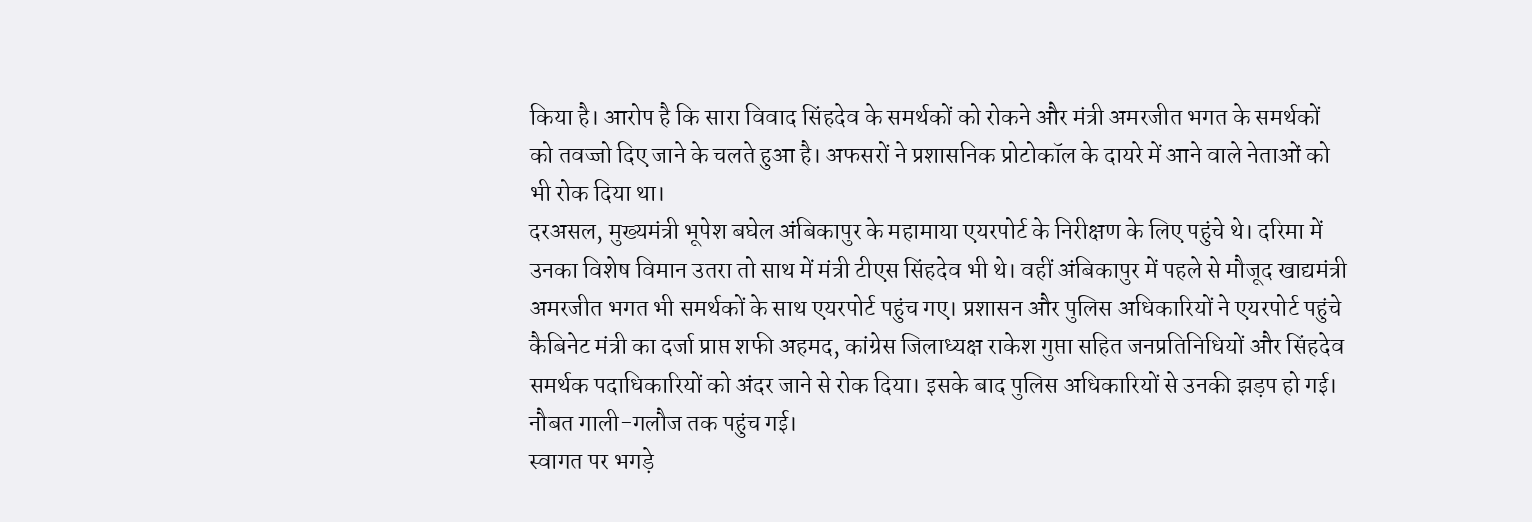किया है। आरोप है कि सारा विवाद सिंहदेव के समर्थकों को रोकने और मंत्री अमरजीत भगत के समर्थकों को तवज्जो दिए जाने के चलते हुआ है। अफसरों ने प्रशासनिक प्रोटोकॉल के दायरे में आने वाले नेताओं को भी रोक दिया था।
दरअसल, मुख्यमंत्री भूपेश बघेल अंबिकापुर के महामाया एयरपोर्ट के निरीक्षण के लिए पहुंचे थे। दरिमा में उनका विशेष विमान उतरा तो साथ में मंत्री टीएस सिंहदेव भी थे। वहीं अंबिकापुर में पहले से मौजूद खाद्यमंत्री अमरजीत भगत भी समर्थकों के साथ एयरपोर्ट पहुंच गए। प्रशासन और पुलिस अधिकारियों ने एयरपोर्ट पहुंचे कैबिनेट मंत्री का दर्जा प्राप्त शफी अहमद, कांग्रेस जिलाध्यक्ष राकेश गुप्ता सहित जनप्रतिनिधियों और सिंहदेव समर्थक पदाधिकारियों को अंदर जाने से रोक दिया। इसके बाद पुलिस अधिकारियों से उनकी झड़प हो गई। नौबत गाली-गलौज तक पहुंच गई।
स्वागत पर भगड़े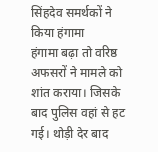सिंहदेव समर्थकों ने किया हंगामा
हंगामा बढ़ा तो वरिष्ठ अफसरों ने मामले को शांत कराया। जिसके बाद पुलिस वहां से हट गई। थोड़ी देर बाद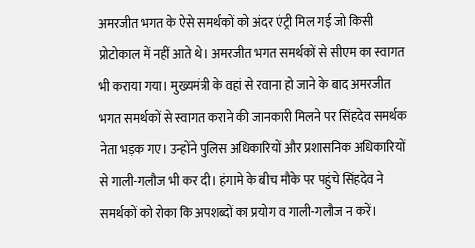अमरजीत भगत के ऐसे समर्थकों को अंदर एंट्री मिल गई जो किसी प्रोटोकाल में नहीं आते थे। अमरजीत भगत समर्थकों से सीएम का स्वागत भी कराया गया। मुख्यमंत्री के वहां से रवाना हो जाने के बाद अमरजीत भगत समर्थकों से स्वागत कराने की जानकारी मिलने पर सिंहदेव समर्थक नेता भड़क गए। उन्होंने पुलिस अधिकारियों और प्रशासनिक अधिकारियों से गाली-गलौज भी कर दी। हंगामे के बीच मौके पर पहुंचे सिंहदेव ने समर्थकों को रोका कि अपशब्दों का प्रयोग व गाली-गलौज न करें।